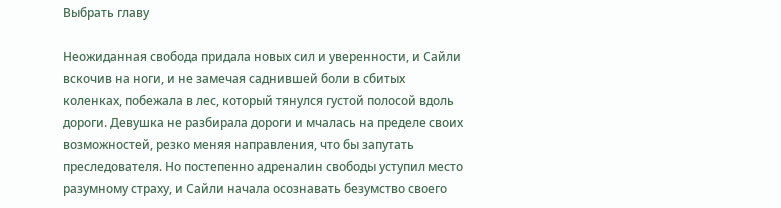Выбрать главу

Неожиданная свобода придала новых сил и уверенности, и Сайли вскочив на ноги, и не замечая саднившей боли в сбитых коленках, побежала в лес, который тянулся густой полосой вдоль дороги. Девушка не разбирала дороги и мчалась на пределе своих возможностей, резко меняя направления, что бы запутать преследователя. Но постепенно адреналин свободы уступил место разумному страху, и Сайли начала осознавать безумство своего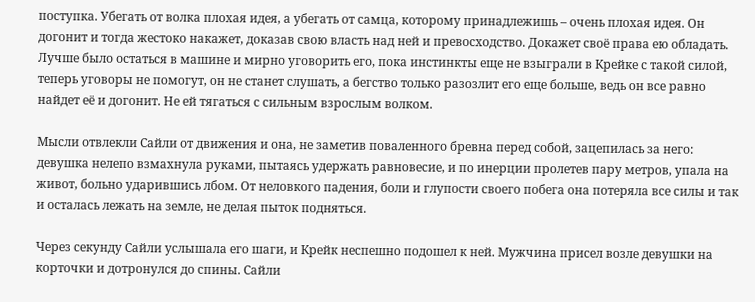поступка. Убегать от волка плохая идея, а убегать от самца, которому принадлежишь – очень плохая идея. Он догонит и тогда жестоко накажет, доказав свою власть над ней и превосходство. Докажет своё права ею обладать. Лучше было остаться в машине и мирно уговорить его, пока инстинкты еще не взыграли в Крейке с такой силой, теперь уговоры не помогут, он не станет слушать, а бегство только разозлит его еще больше, ведь он все равно найдет её и догонит. Не ей тягаться с сильным взрослым волком.

Мысли отвлекли Сайли от движения и она, не заметив поваленного бревна перед собой, зацепилась за него: девушка нелепо взмахнула руками, пытаясь удержать равновесие, и по инерции пролетев пару метров, упала на живот, больно ударившись лбом. От неловкого падения, боли и глупости своего побега она потеряла все силы и так и осталась лежать на земле, не делая пыток подняться.

Через секунду Сайли услышала его шаги, и Крейк неспешно подошел к ней. Мужчина присел возле девушки на корточки и дотронулся до спины. Сайли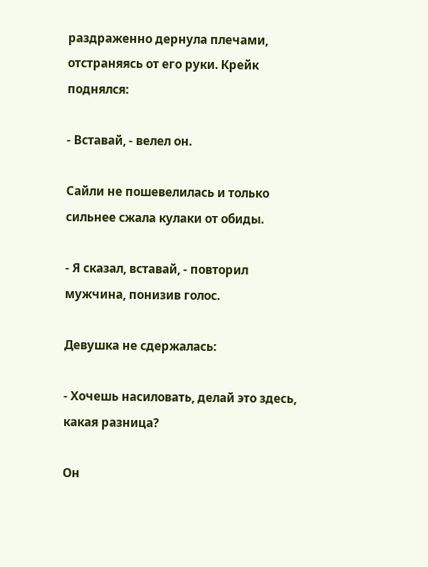раздраженно дернула плечами, отстраняясь от его руки. Крейк поднялся:

- Вставай, - велел он.

Сайли не пошевелилась и только сильнее сжала кулаки от обиды.

- Я сказал, вставай, - повторил мужчина, понизив голос.

Девушка не сдержалась:

- Хочешь насиловать, делай это здесь, какая разница?

Он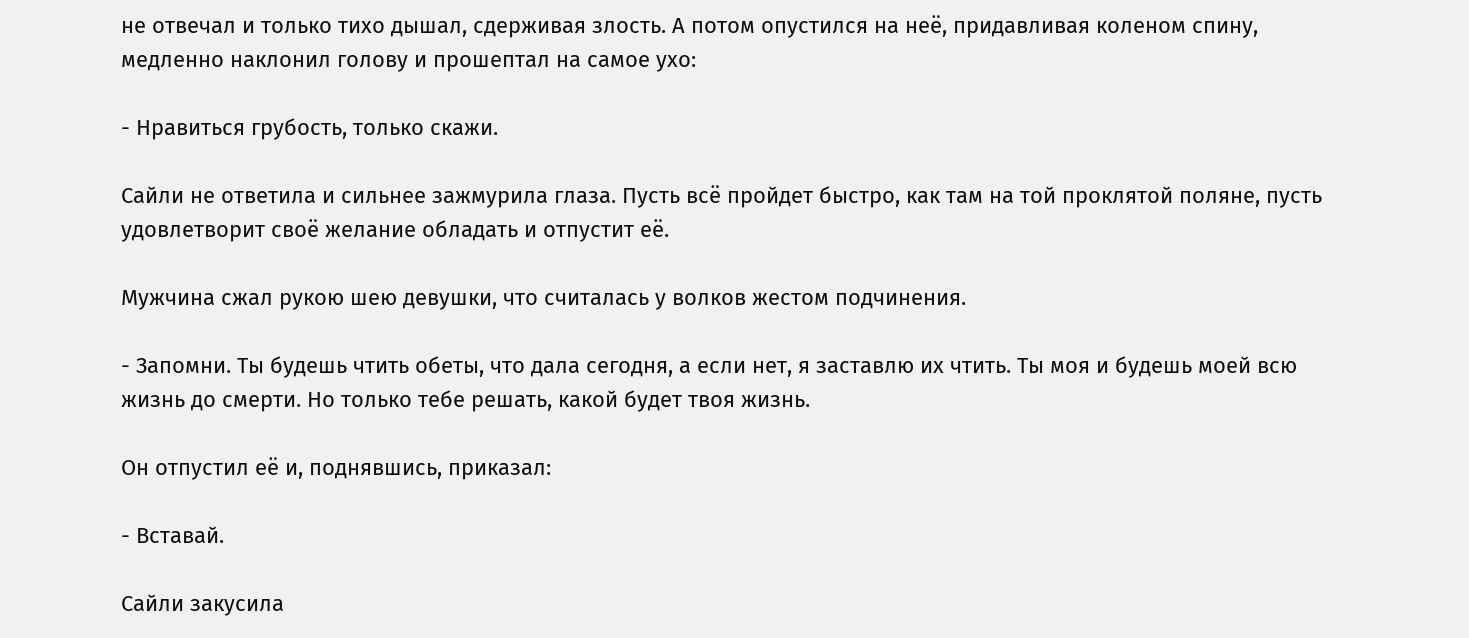не отвечал и только тихо дышал, сдерживая злость. А потом опустился на неё, придавливая коленом спину, медленно наклонил голову и прошептал на самое ухо:

- Нравиться грубость, только скажи.

Сайли не ответила и сильнее зажмурила глаза. Пусть всё пройдет быстро, как там на той проклятой поляне, пусть удовлетворит своё желание обладать и отпустит её.

Мужчина сжал рукою шею девушки, что считалась у волков жестом подчинения.

- Запомни. Ты будешь чтить обеты, что дала сегодня, а если нет, я заставлю их чтить. Ты моя и будешь моей всю жизнь до смерти. Но только тебе решать, какой будет твоя жизнь.

Он отпустил её и, поднявшись, приказал:

- Вставай.

Сайли закусила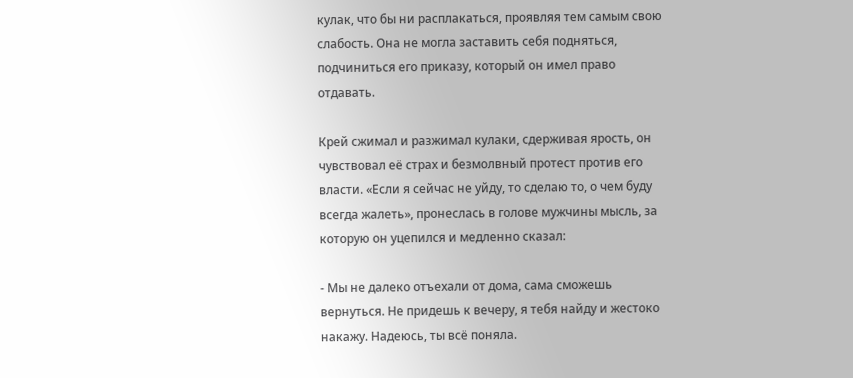кулак, что бы ни расплакаться, проявляя тем самым свою слабость. Она не могла заставить себя подняться, подчиниться его приказу, который он имел право отдавать.

Крей сжимал и разжимал кулаки, сдерживая ярость, он чувствовал её страх и безмолвный протест против его власти. «Если я сейчас не уйду, то сделаю то, о чем буду всегда жалеть», пронеслась в голове мужчины мысль, за которую он уцепился и медленно сказал:

- Мы не далеко отъехали от дома, сама сможешь вернуться. Не придешь к вечеру, я тебя найду и жестоко накажу. Надеюсь, ты всё поняла.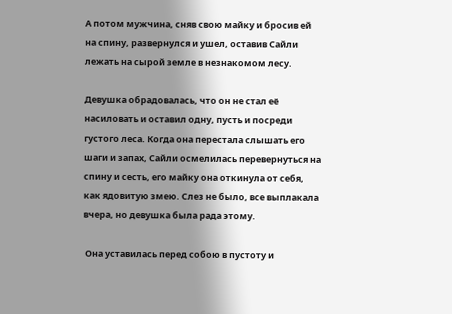А потом мужчина, сняв свою майку и бросив ей на спину, развернулся и ушел, оставив Сайли лежать на сырой земле в незнакомом лесу.

Девушка обрадовалась, что он не стал её насиловать и оставил одну, пусть и посреди густого леса. Когда она перестала слышать его шаги и запах, Сайли осмелилась перевернуться на спину и сесть, его майку она откинула от себя, как ядовитую змею. Слез не было, все выплакала вчера, но девушка была рада этому.

 Она уставилась перед собою в пустоту и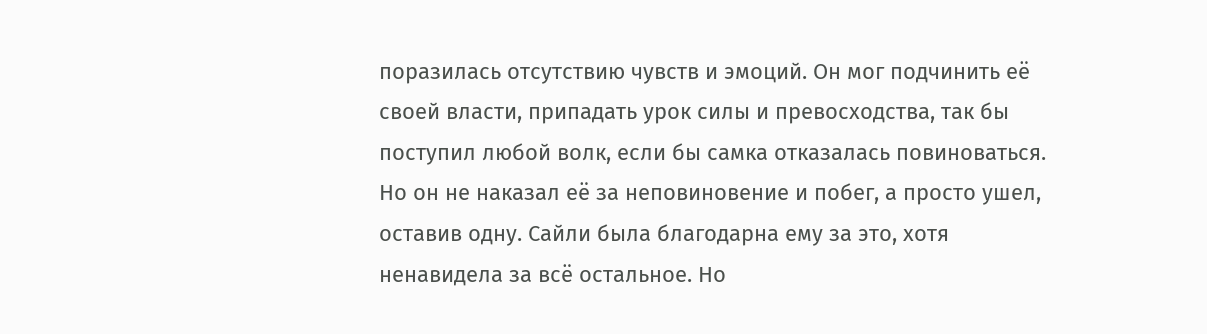поразилась отсутствию чувств и эмоций. Он мог подчинить её своей власти, припадать урок силы и превосходства, так бы поступил любой волк, если бы самка отказалась повиноваться. Но он не наказал её за неповиновение и побег, а просто ушел, оставив одну. Сайли была благодарна ему за это, хотя ненавидела за всё остальное. Но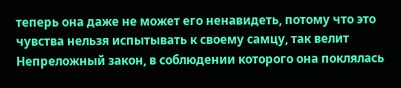теперь она даже не может его ненавидеть, потому что это чувства нельзя испытывать к своему самцу, так велит Непреложный закон, в соблюдении которого она поклялась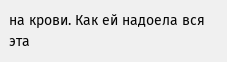на крови. Как ей надоела вся эта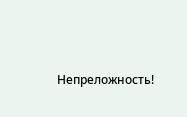Непреложность!